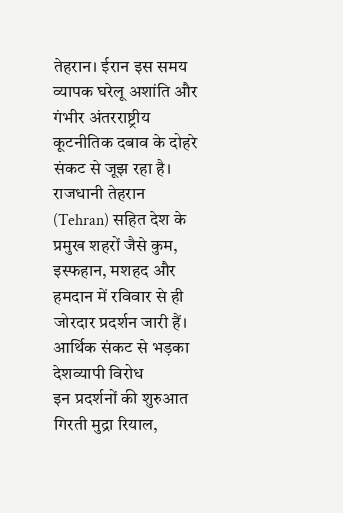तेहरान। ईरान इस समय व्यापक घरेलू अशांति और गंभीर अंतरराष्ट्रीय कूटनीतिक दबाव के दोहरे संकट से जूझ रहा है। राजधानी तेहरान (Tehran) सहित देश के प्रमुख शहरों जैसे कुम, इस्फहान, मशहद और हमदान में रविवार से ही जोरदार प्रदर्शन जारी हैं।
आर्थिक संकट से भड़का देशव्यापी विरोध
इन प्रदर्शनों की शुरुआत गिरती मुद्रा रियाल,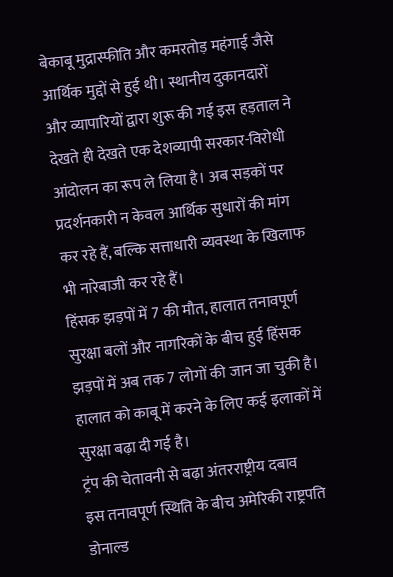बेकाबू मुद्रास्फीति और कमरतोड़ महंगाई जैसे आर्थिक मुद्दों से हुई थी। स्थानीय दुकानदारों और व्यापारियों द्वारा शुरू की गई इस हड़ताल ने देखते ही देखते एक देशव्यापी सरकार-विरोधी आंदोलन का रूप ले लिया है। अब सड़कों पर प्रदर्शनकारी न केवल आर्थिक सुधारों की मांग कर रहे हैं, बल्कि सत्ताधारी व्यवस्था के खिलाफ भी नारेबाजी कर रहे हैं।
हिंसक झड़पों में 7 की मौत, हालात तनावपूर्ण
सुरक्षा बलों और नागरिकों के बीच हुई हिंसक झड़पों में अब तक 7 लोगों की जान जा चुकी है। हालात को काबू में करने के लिए कई इलाकों में सुरक्षा बढ़ा दी गई है।
ट्रंप की चेतावनी से बढ़ा अंतरराष्ट्रीय दबाव
इस तनावपूर्ण स्थिति के बीच अमेरिकी राष्ट्रपति डोनाल्ड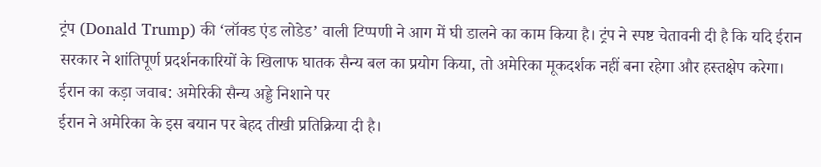ट्रंप (Donald Trump) की ‘लॉक्ड एंड लोडेड’ वाली टिप्पणी ने आग में घी डालने का काम किया है। ट्रंप ने स्पष्ट चेतावनी दी है कि यदि ईरान सरकार ने शांतिपूर्ण प्रदर्शनकारियों के खिलाफ घातक सैन्य बल का प्रयोग किया, तो अमेरिका मूकदर्शक नहीं बना रहेगा और हस्तक्षेप करेगा।
ईरान का कड़ा जवाब: अमेरिकी सैन्य अड्डे निशाने पर
ईरान ने अमेरिका के इस बयान पर बेहद तीखी प्रतिक्रिया दी है।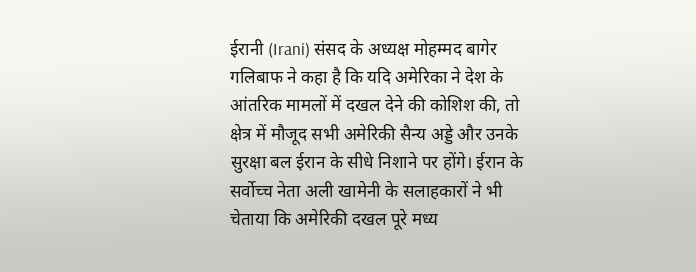ईरानी (Irani) संसद के अध्यक्ष मोहम्मद बागेर गलिबाफ ने कहा है कि यदि अमेरिका ने देश के आंतरिक मामलों में दखल देने की कोशिश की, तो क्षेत्र में मौजूद सभी अमेरिकी सैन्य अड्डे और उनके सुरक्षा बल ईरान के सीधे निशाने पर होंगे। ईरान के सर्वोच्च नेता अली खामेनी के सलाहकारों ने भी चेताया कि अमेरिकी दखल पूरे मध्य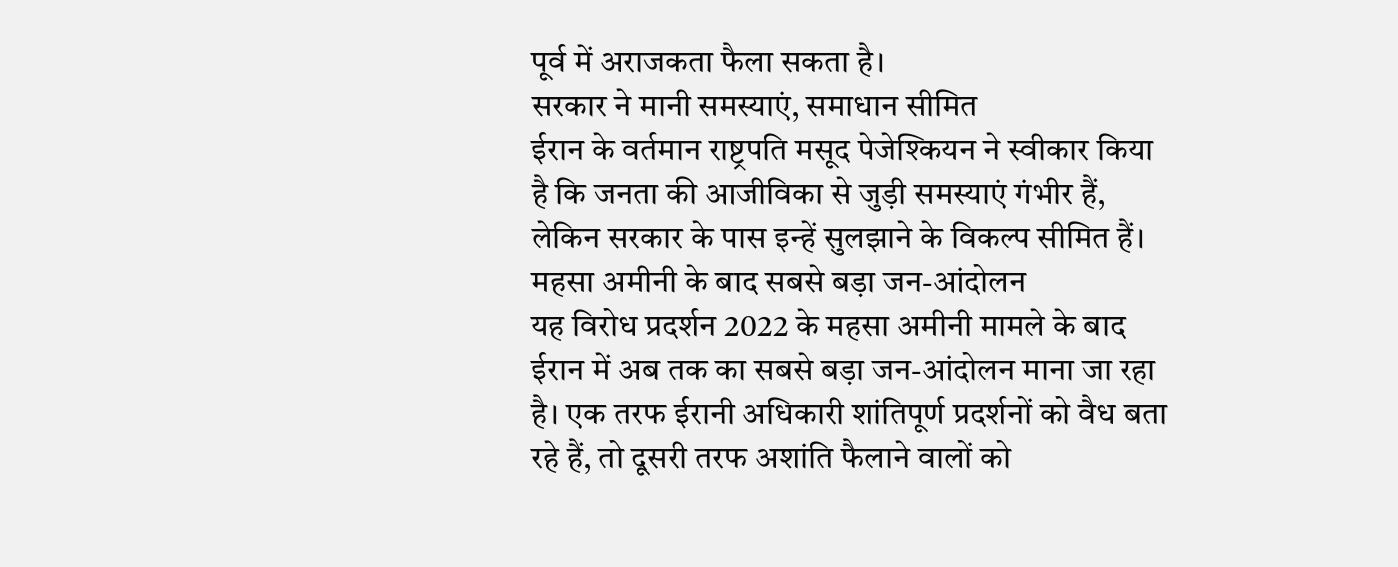पूर्व में अराजकता फैला सकता है।
सरकार ने मानी समस्याएं, समाधान सीमित
ईरान के वर्तमान राष्ट्रपति मसूद पेजेश्कियन ने स्वीकार किया है कि जनता की आजीविका से जुड़ी समस्याएं गंभीर हैं, लेकिन सरकार के पास इन्हें सुलझाने के विकल्प सीमित हैं।
महसा अमीनी के बाद सबसे बड़ा जन-आंदोलन
यह विरोध प्रदर्शन 2022 के महसा अमीनी मामले के बाद ईरान में अब तक का सबसे बड़ा जन-आंदोलन माना जा रहा है। एक तरफ ईरानी अधिकारी शांतिपूर्ण प्रदर्शनों को वैध बता रहे हैं, तो दूसरी तरफ अशांति फैलाने वालों को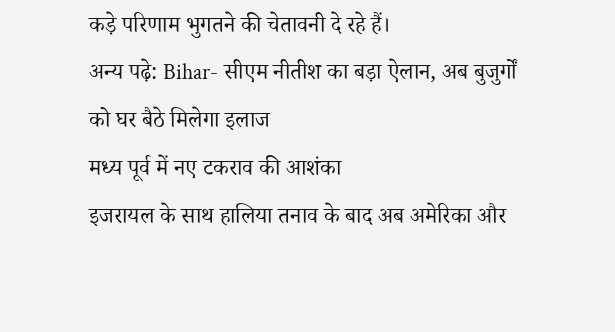कड़े परिणाम भुगतने की चेतावनी दे रहे हैं।
अन्य पढ़े: Bihar- सीएम नीतीश का बड़ा ऐलान, अब बुजुर्गों को घर बैठे मिलेगा इलाज
मध्य पूर्व में नए टकराव की आशंका
इजरायल के साथ हालिया तनाव के बाद अब अमेरिका और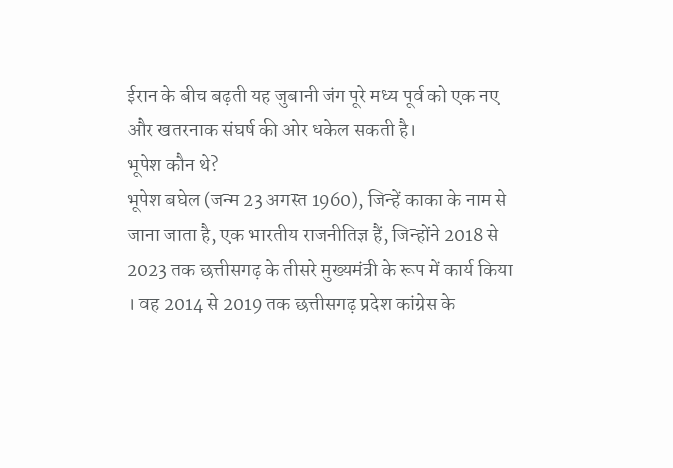ईरान के बीच बढ़ती यह जुबानी जंग पूरे मध्य पूर्व को एक नए और खतरनाक संघर्ष की ओर धकेल सकती है।
भूपेश कौन थे?
भूपेश बघेल (जन्म 23 अगस्त 1960), जिन्हें काका के नाम से जाना जाता है, एक भारतीय राजनीतिज्ञ हैं, जिन्होंने 2018 से 2023 तक छत्तीसगढ़ के तीसरे मुख्यमंत्री के रूप में कार्य किया । वह 2014 से 2019 तक छत्तीसगढ़ प्रदेश कांग्रेस के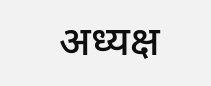अध्यक्ष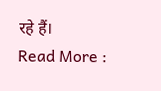रहे हैं।
Read More :